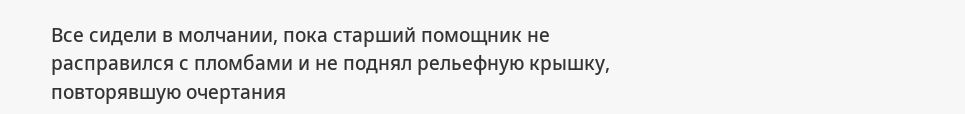Все сидели в молчании, пока старший помощник не расправился с пломбами и не поднял рельефную крышку, повторявшую очертания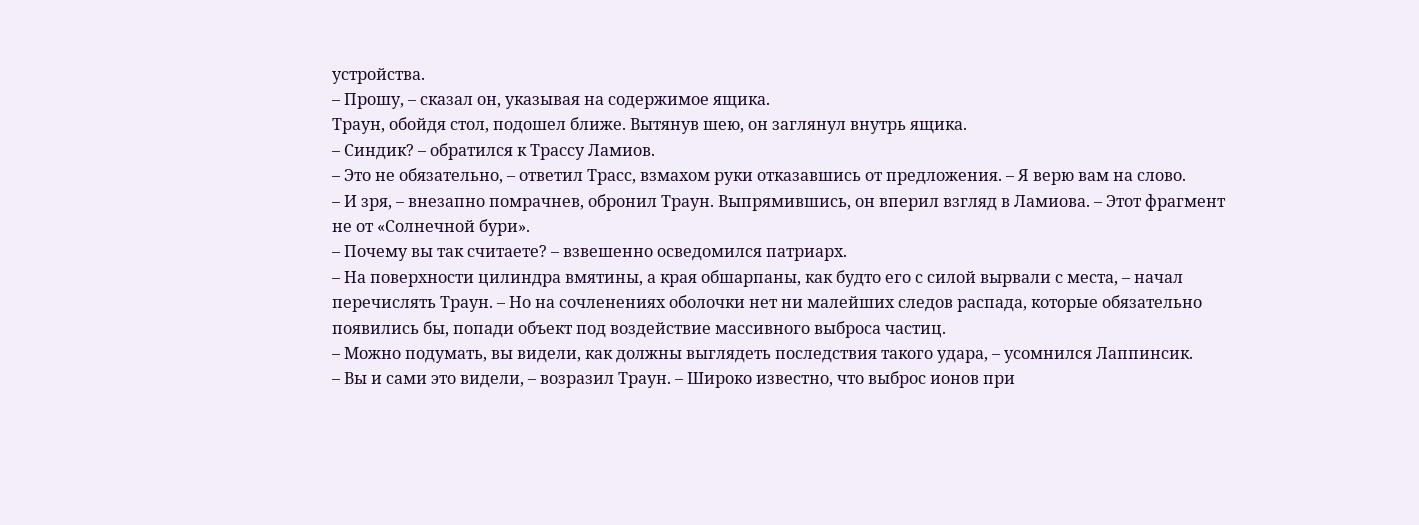устройства.
– Прошу, – сказал он, указывая на содержимое ящика.
Траун, обойдя стол, подошел ближе. Вытянув шею, он заглянул внутрь ящика.
– Синдик? – обратился к Трассу Ламиов.
– Это не обязательно, – ответил Трасс, взмахом руки отказавшись от предложения. – Я верю вам на слово.
– И зря, – внезапно помрачнев, обронил Траун. Выпрямившись, он вперил взгляд в Ламиова. – Этот фрагмент не от «Солнечной бури».
– Почему вы так считаете? – взвешенно осведомился патриарх.
– На поверхности цилиндра вмятины, а края обшарпаны, как будто его с силой вырвали с места, – начал перечислять Траун. – Но на сочленениях оболочки нет ни малейших следов распада, которые обязательно появились бы, попади объект под воздействие массивного выброса частиц.
– Можно подумать, вы видели, как должны выглядеть последствия такого удара, – усомнился Лаппинсик.
– Вы и сами это видели, – возразил Траун. – Широко известно, что выброс ионов при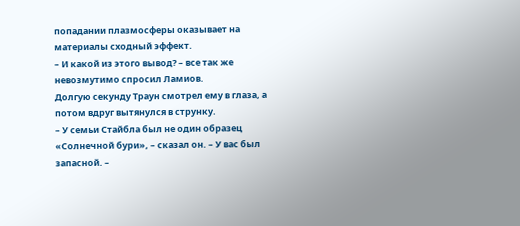попадании плазмосферы оказывает на материалы сходный эффект.
– И какой из этого вывод? – все так же невозмутимо спросил Ламиов.
Долгую секунду Траун смотрел ему в глаза, а потом вдруг вытянулся в струнку.
– У семьи Стайбла был не один образец «Солнечной бури», – сказал он. – У вас был запасной. –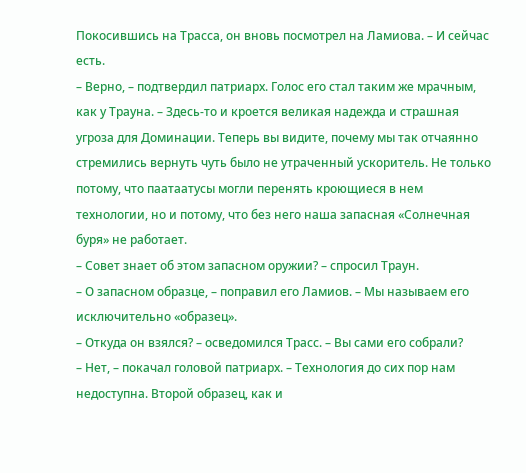Покосившись на Трасса, он вновь посмотрел на Ламиова. – И сейчас есть.
– Верно, – подтвердил патриарх. Голос его стал таким же мрачным, как у Трауна. – Здесь-то и кроется великая надежда и страшная угроза для Доминации. Теперь вы видите, почему мы так отчаянно стремились вернуть чуть было не утраченный ускоритель. Не только потому, что паатаатусы могли перенять кроющиеся в нем технологии, но и потому, что без него наша запасная «Солнечная буря» не работает.
– Совет знает об этом запасном оружии? – спросил Траун.
– О запасном образце, – поправил его Ламиов. – Мы называем его исключительно «образец».
– Откуда он взялся? – осведомился Трасс. – Вы сами его собрали?
– Нет, – покачал головой патриарх. – Технология до сих пор нам недоступна. Второй образец, как и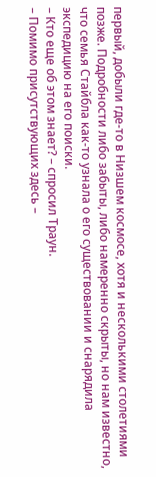первый, добыли где-то в Низшем космосе, хотя и несколькими столетиями позже. Подробности либо забыты, либо намеренно скрыты, но нам известно, что семья Стайбла как-то узнала о его существовании и снарядила экспедицию на его поиски.
– Кто еще об этом знает? – спросил Траун.
– Помимо присутствующих здесь –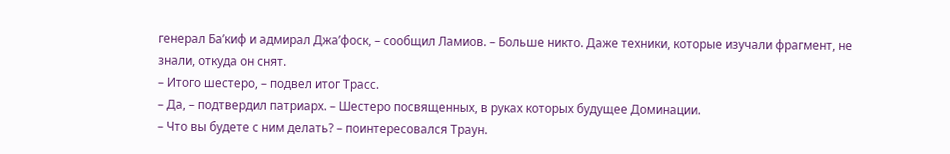генерал Ба’киф и адмирал Джа’фоск, – сообщил Ламиов. – Больше никто. Даже техники, которые изучали фрагмент, не знали, откуда он снят.
– Итого шестеро, – подвел итог Трасс.
– Да, – подтвердил патриарх. – Шестеро посвященных, в руках которых будущее Доминации.
– Что вы будете с ним делать? – поинтересовался Траун.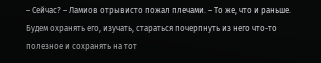– Сейчас? – Ламиов отрывисто пожал плечами. – То же, что и раньше. Будем охранять его, изучать, стараться почерпнуть из него что-то полезное и сохранять на тот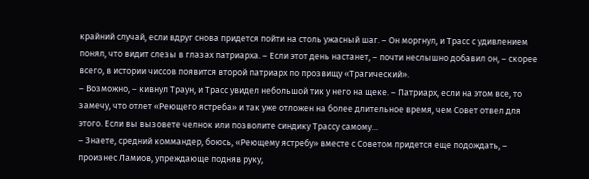крайний случай, если вдруг снова придется пойти на столь ужасный шаг. – Он моргнул, и Трасс с удивлением понял, что видит слезы в глазах патриарха. – Если этот день настанет, – почти неслышно добавил он, – скорее всего, в истории чиссов появится второй патриарх по прозвищу «Трагический».
– Возможно, – кивнул Траун, и Трасс увидел небольшой тик у него на щеке. – Патриарх, если на этом все, то замечу, что отлет «Реющего ястреба» и так уже отложен на более длительное время, чем Совет отвел для этого. Если вы вызовете челнок или позволите синдику Трассу самому…
– Знаете, средний коммандер, боюсь, «Реющему ястребу» вместе с Советом придется еще подождать, – произнес Ламиов, упреждающе подняв руку,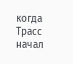когда Трасс начал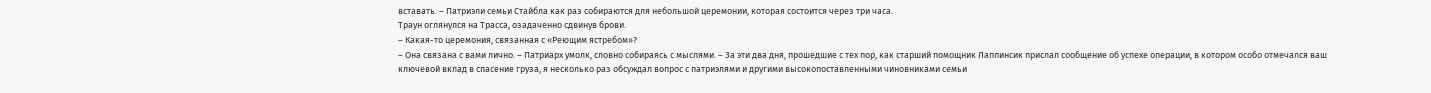вставать. – Патриэли семьи Стайбла как раз собираются для небольшой церемонии, которая состоится через три часа.
Траун оглянулся на Трасса, озадаченно сдвинув брови.
– Какая-то церемония, связанная с «Реющим ястребом»?
– Она связана с вами лично. – Патриарх умолк, словно собираясь с мыслями. – За эти два дня, прошедшие с тех пор, как старший помощник Лаппинсик прислал сообщение об успехе операции, в котором особо отмечался ваш ключевой вклад в спасение груза, я несколько раз обсуждал вопрос с патриэлями и другими высокопоставленными чиновниками семьи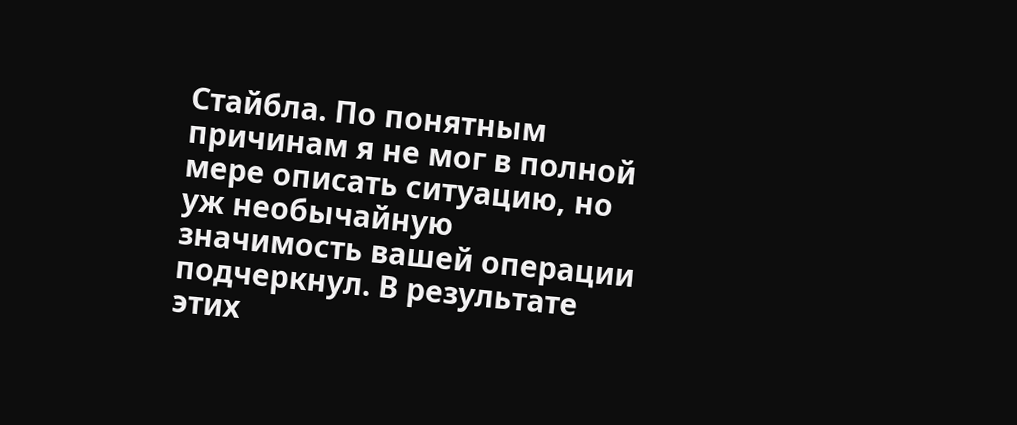Стайбла. По понятным причинам я не мог в полной мере описать ситуацию, но уж необычайную значимость вашей операции подчеркнул. В результате этих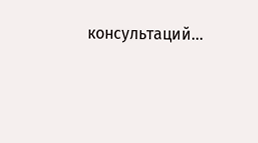консультаций…